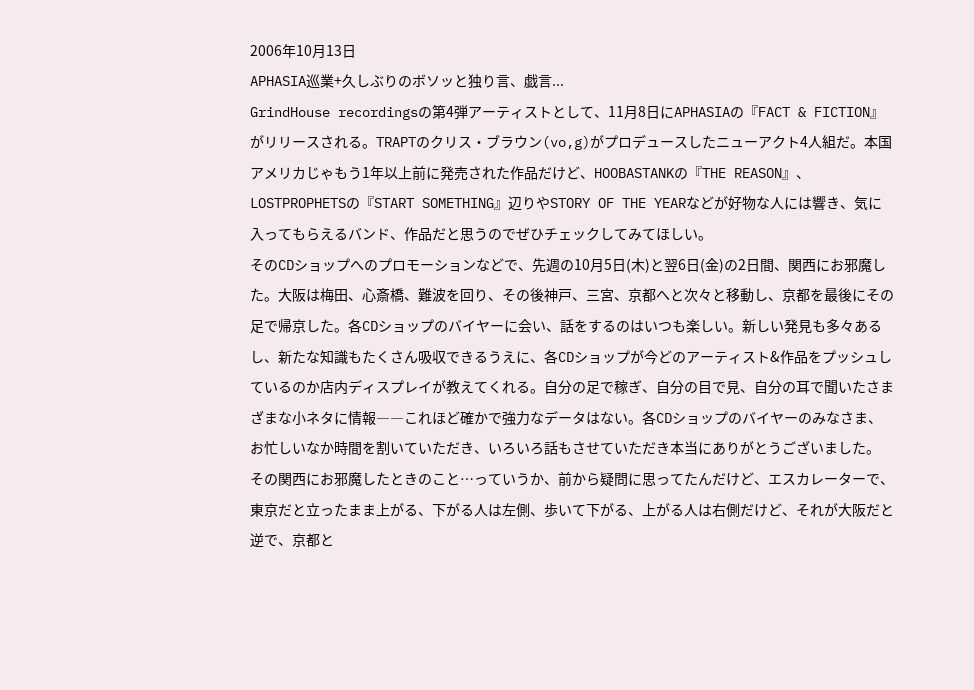2006年10月13日
APHASIA巡業+久しぶりのボソッと独り言、戯言...
GrindHouse recordingsの第4弾アーティストとして、11月8日にAPHASIAの『FACT & FICTION』がリリースされる。TRAPTのクリス・ブラウン(vo,g)がプロデュースしたニューアクト4人組だ。本国アメリカじゃもう1年以上前に発売された作品だけど、HOOBASTANKの『THE REASON』、LOSTPROPHETSの『START SOMETHING』辺りやSTORY OF THE YEARなどが好物な人には響き、気に入ってもらえるバンド、作品だと思うのでぜひチェックしてみてほしい。
そのCDショップへのプロモーションなどで、先週の10月5日(木)と翌6日(金)の2日間、関西にお邪魔した。大阪は梅田、心斎橋、難波を回り、その後神戸、三宮、京都へと次々と移動し、京都を最後にその足で帰京した。各CDショップのバイヤーに会い、話をするのはいつも楽しい。新しい発見も多々あるし、新たな知識もたくさん吸収できるうえに、各CDショップが今どのアーティスト&作品をプッシュしているのか店内ディスプレイが教えてくれる。自分の足で稼ぎ、自分の目で見、自分の耳で聞いたさまざまな小ネタに情報――これほど確かで強力なデータはない。各CDショップのバイヤーのみなさま、お忙しいなか時間を割いていただき、いろいろ話もさせていただき本当にありがとうございました。
その関西にお邪魔したときのこと…っていうか、前から疑問に思ってたんだけど、エスカレーターで、東京だと立ったまま上がる、下がる人は左側、歩いて下がる、上がる人は右側だけど、それが大阪だと逆で、京都と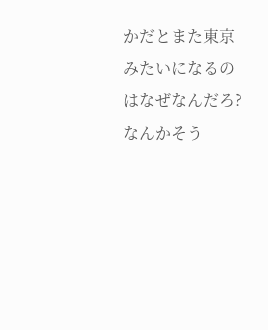かだとまた東京みたいになるのはなぜなんだろ? なんかそう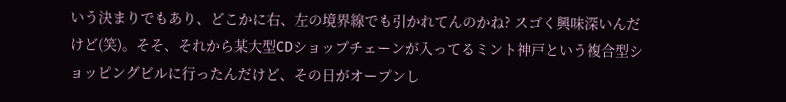いう決まりでもあり、どこかに右、左の境界線でも引かれてんのかね? スゴく興味深いんだけど(笑)。そそ、それから某大型CDショップチェーンが入ってるミント神戸という複合型ショッピングビルに行ったんだけど、その日がオープンし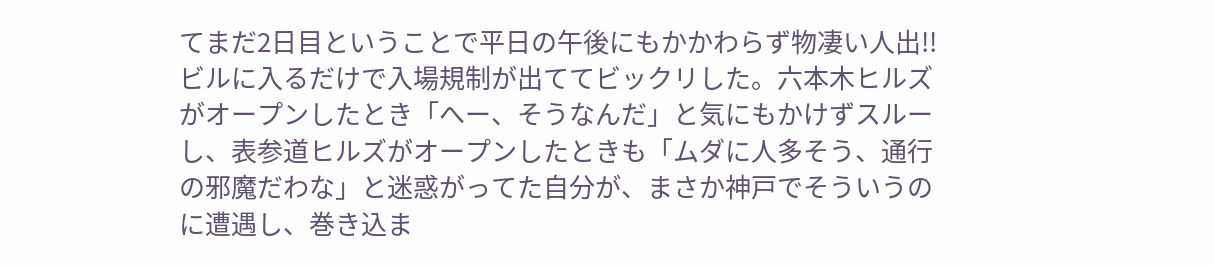てまだ2日目ということで平日の午後にもかかわらず物凄い人出!! ビルに入るだけで入場規制が出ててビックリした。六本木ヒルズがオープンしたとき「へー、そうなんだ」と気にもかけずスルーし、表参道ヒルズがオープンしたときも「ムダに人多そう、通行の邪魔だわな」と迷惑がってた自分が、まさか神戸でそういうのに遭遇し、巻き込ま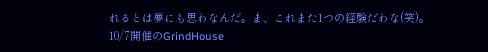れるとは夢にも思わなんだ。ま、これまた1つの経験だわな(笑)。
10/7開催のGrindHouse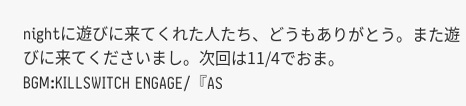nightに遊びに来てくれた人たち、どうもありがとう。また遊びに来てくださいまし。次回は11/4でおま。
BGM:KILLSWITCH ENGAGE/『AS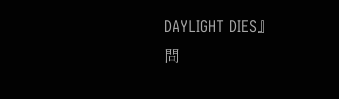DAYLIGHT DIES』
問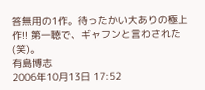答無用の1作。待ったかい大ありの極上作!! 第一聴で、ギャフンと言わされた(笑)。
有島博志
2006年10月13日 17:52